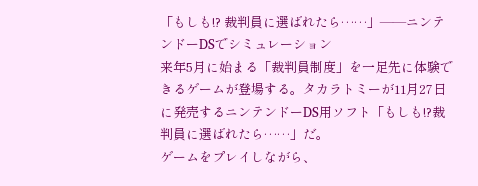「もしも!? 裁判員に選ばれたら……」――ニンテンドーDSでシミュレーション
来年5月に始まる「裁判員制度」を一足先に体験できるゲームが登場する。タカラトミーが11月27日に発売するニンテンドーDS用ソフト「もしも!?裁判員に選ばれたら……」だ。
ゲームをプレイしながら、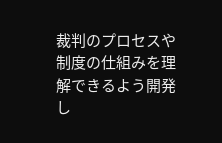裁判のプロセスや制度の仕組みを理解できるよう開発し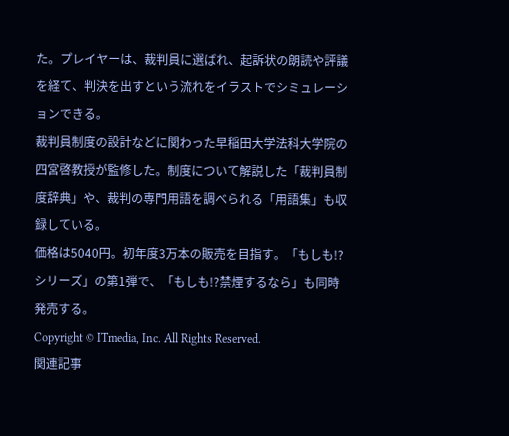た。プレイヤーは、裁判員に選ばれ、起訴状の朗読や評議を経て、判決を出すという流れをイラストでシミュレーションできる。
裁判員制度の設計などに関わった早稲田大学法科大学院の四宮啓教授が監修した。制度について解説した「裁判員制度辞典」や、裁判の専門用語を調べられる「用語集」も収録している。
価格は5040円。初年度3万本の販売を目指す。「もしも!?シリーズ」の第1弾で、「もしも!?禁煙するなら」も同時発売する。
Copyright © ITmedia, Inc. All Rights Reserved.
関連記事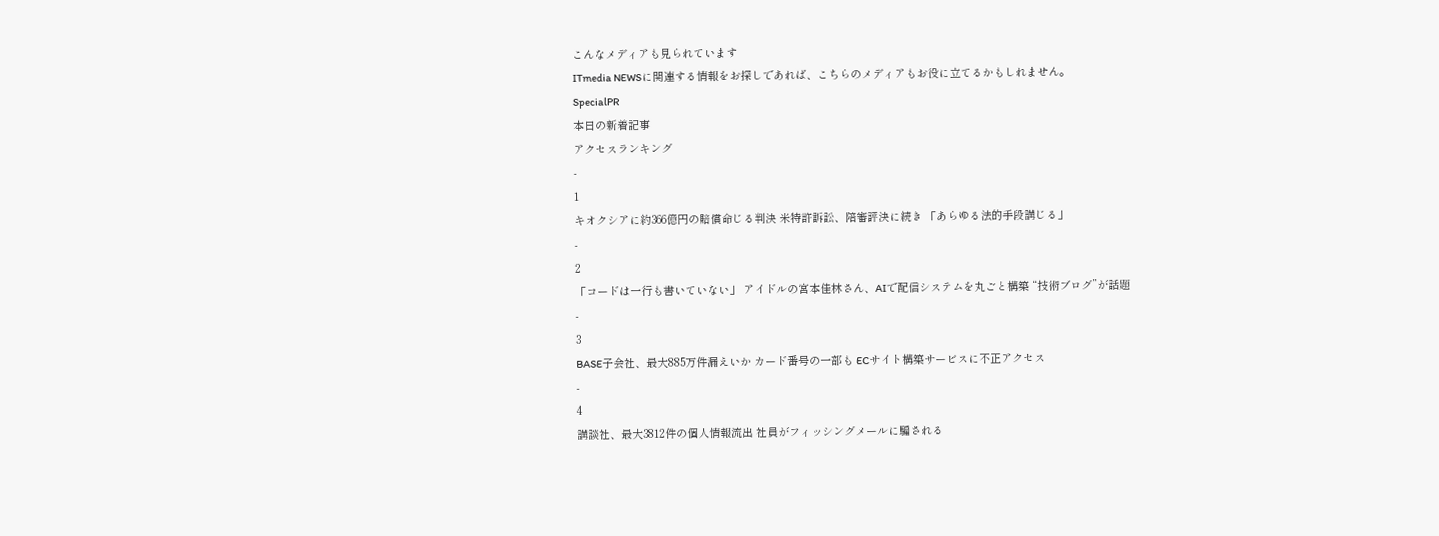こんなメディアも見られています
ITmedia NEWSに関連する情報をお探しであれば、こちらのメディアもお役に立てるかもしれません。
SpecialPR
本日の新着記事
アクセスランキング
-
1
キオクシアに約366億円の賠償命じる判決 米特許訴訟、陪審評決に続き 「あらゆる法的手段講じる」
-
2
「コードは一行も書いていない」 アイドルの宮本佳林さん、AIで配信システムを丸ごと構築 “技術ブログ”が話題
-
3
BASE子会社、最大885万件漏えいか カード番号の一部も ECサイト構築サービスに不正アクセス
-
4
講談社、最大3812件の個人情報流出 社員がフィッシングメールに騙される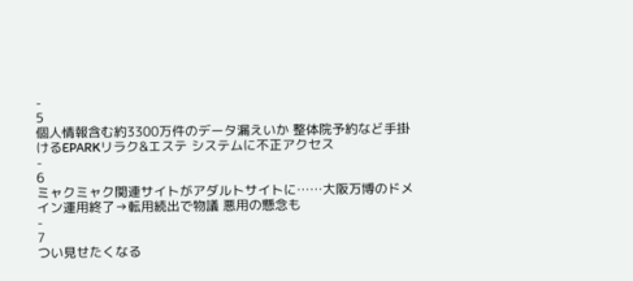-
5
個人情報含む約3300万件のデータ漏えいか 整体院予約など手掛けるEPARKリラク&エステ システムに不正アクセス
-
6
ミャクミャク関連サイトがアダルトサイトに……大阪万博のドメイン運用終了→転用続出で物議 悪用の懸念も
-
7
つい見せたくなる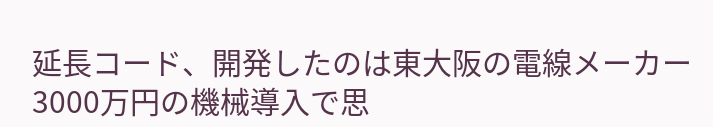延長コード、開発したのは東大阪の電線メーカー 3000万円の機械導入で思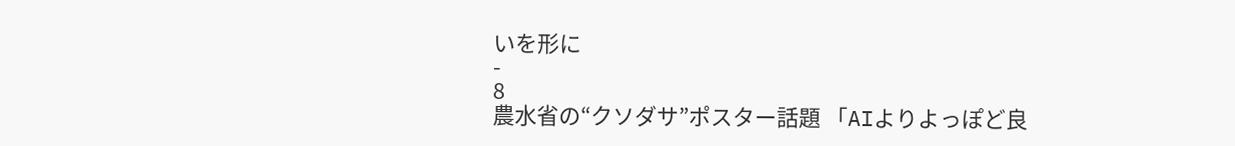いを形に
-
8
農水省の“クソダサ”ポスター話題 「AIよりよっぽど良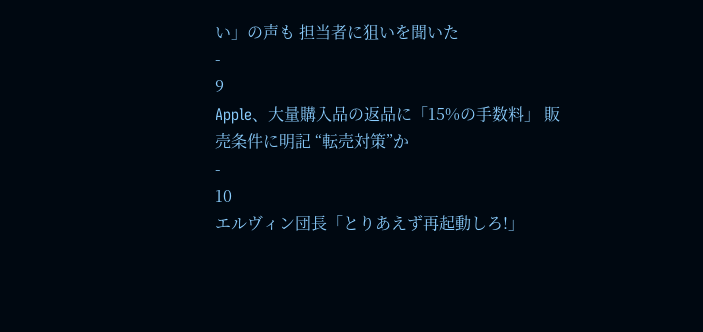い」の声も 担当者に狙いを聞いた
-
9
Apple、大量購入品の返品に「15%の手数料」 販売条件に明記 “転売対策”か
-
10
エルヴィン団長「とりあえず再起動しろ!」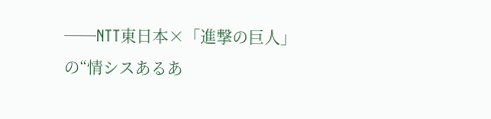──NTT東日本×「進撃の巨人」の“情シスあるあ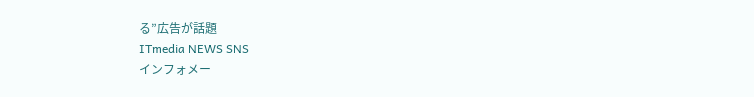る”広告が話題
ITmedia NEWS SNS
インフォメー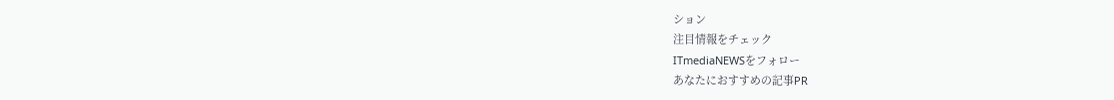ション
注目情報をチェック
ITmediaNEWSをフォロー
あなたにおすすめの記事PR